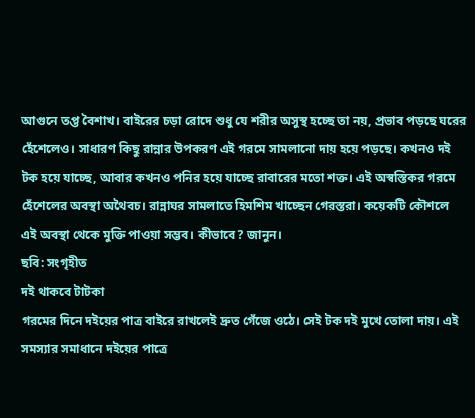আগুনে তপ্ত বৈশাখ। বাইরের চড়া রোদে শুধু যে শরীর অসুস্থ হচ্ছে তা নয়, প্রভাব পড়ছে ঘরের হেঁশেলেও। সাধারণ কিছু রান্নার উপকরণ এই গরমে সামলানো দায় হয়ে পড়ছে। কখনও দই টক হয়ে যাচ্ছে, আবার কখনও পনির হয়ে যাচ্ছে রাবারের মতো শক্ত। এই অস্বস্তিকর গরমে হেঁশেলের অবস্থা অথৈবচ। রান্নাঘর সামলাতে হিমশিম খাচ্ছেন গেরস্তরা। কয়েকটি কৌশলে এই অবস্থা থেকে মুক্তি পাওয়া সম্ভব। কীভাবে? জানুন।
ছবি: সংগৃহীত
দই থাকবে টাটকা
গরমের দিনে দইয়ের পাত্র বাইরে রাখলেই দ্রুত গেঁজে ওঠে। সেই টক দই মুখে তোলা দায়। এই সমস্যার সমাধানে দইয়ের পাত্রে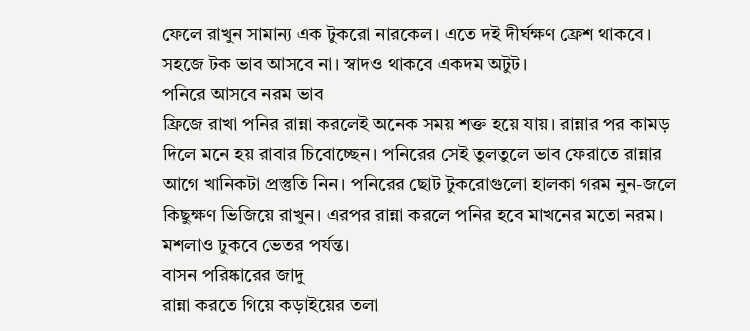ফেলে রাখুন সামান্য এক টুকরো নারকেল। এতে দই দীর্ঘক্ষণ ফ্রেশ থাকবে। সহজে টক ভাব আসবে না। স্বাদও থাকবে একদম অটুট।
পনিরে আসবে নরম ভাব
ফ্রিজে রাখা পনির রান্না করলেই অনেক সময় শক্ত হয়ে যায়। রান্নার পর কামড় দিলে মনে হয় রাবার চিবোচ্ছেন। পনিরের সেই তুলতুলে ভাব ফেরাতে রান্নার আগে খানিকটা প্রস্তুতি নিন। পনিরের ছোট টুকরোগুলো হালকা গরম নুন-জলে কিছুক্ষণ ভিজিয়ে রাখুন। এরপর রান্না করলে পনির হবে মাখনের মতো নরম। মশলাও ঢুকবে ভেতর পর্যন্ত।
বাসন পরিষ্কারের জাদু
রান্না করতে গিয়ে কড়াইয়ের তলা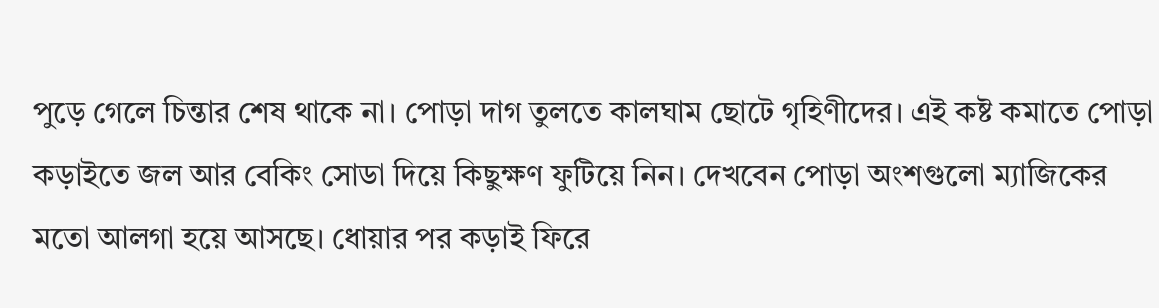পুড়ে গেলে চিন্তার শেষ থাকে না। পোড়া দাগ তুলতে কালঘাম ছোটে গৃহিণীদের। এই কষ্ট কমাতে পোড়া কড়াইতে জল আর বেকিং সোডা দিয়ে কিছুক্ষণ ফুটিয়ে নিন। দেখবেন পোড়া অংশগুলো ম্যাজিকের মতো আলগা হয়ে আসছে। ধোয়ার পর কড়াই ফিরে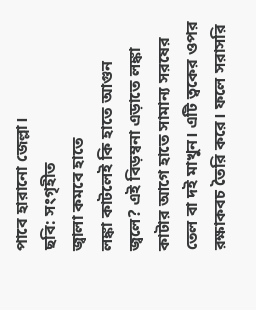পাবে হারানো জেল্লা।
ছবি: সংগৃহীত
জ্বালা কমবে হাতে
লঙ্কা কাটলেই কি হাতে আগুন জ্বলে? এই বিড়ম্বনা এড়াতে লঙ্কা কাটার আগে হাতে সামান্য সরষের তেল বা দই মাখুন। এটি ত্বকের ওপর রক্ষাকবচ তৈরি করে। ফলে সরাসরি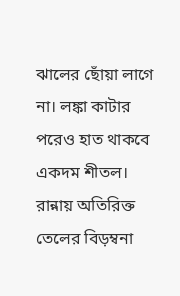ঝালের ছোঁয়া লাগে না। লঙ্কা কাটার পরেও হাত থাকবে একদম শীতল।
রান্নায় অতিরিক্ত তেলের বিড়ম্বনা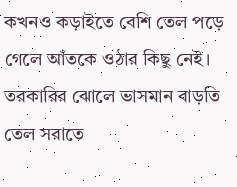কখনও কড়াইতে বেশি তেল পড়ে গেলে আঁতকে ওঠার কিছু নেই। তরকারির ঝোলে ভাসমান বাড়তি তেল সরাতে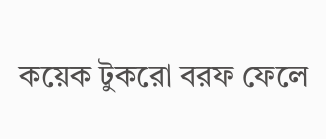কয়েক টুকরো বরফ ফেলে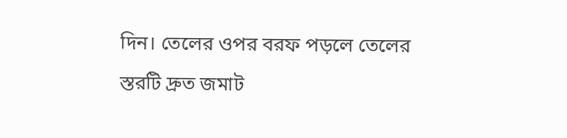দিন। তেলের ওপর বরফ পড়লে তেলের স্তরটি দ্রুত জমাট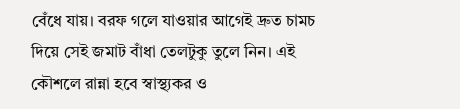বেঁধে যায়। বরফ গলে যাওয়ার আগেই দ্রুত চামচ দিয়ে সেই জমাট বাঁধা তেলটুকু তুলে নিন। এই কৌশলে রান্না হবে স্বাস্থ্যকর ও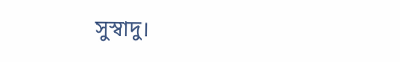সুস্বাদু।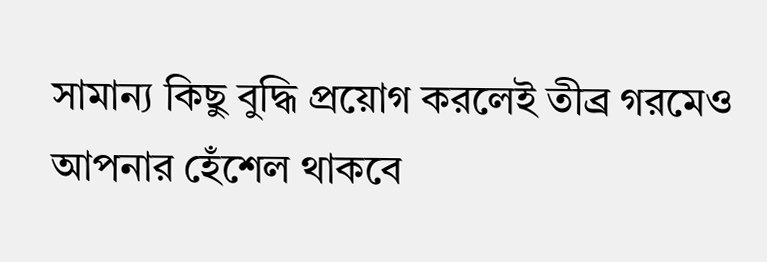সামান্য কিছু বুদ্ধি প্রয়োগ করলেই তীব্র গরমেও আপনার হেঁশেল থাকবে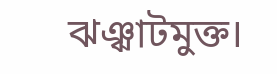ঝঞ্ঝাটমুক্ত।